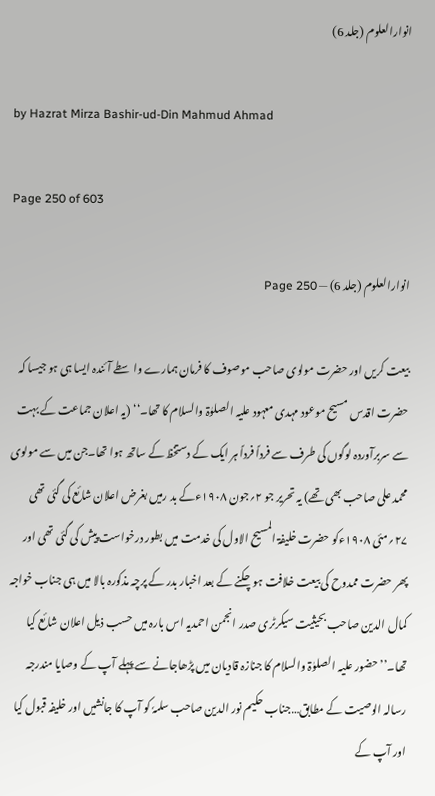انوارالعلوم (جلد 6)

by Hazrat Mirza Bashir-ud-Din Mahmud Ahmad

Page 250 of 603

انوارالعلوم (جلد 6) — Page 250

بیعت کریں اور حضرت مولوی صاحب موصوف کا فرمان ہمارے واسطے آئندہ ایسا ہی ہو جیسا کہ حضرت اقدس مسیح موعود مہدی معہود علیہ الصلوٰۃ والسلام کا تھا۔‘‘ (یہ اعلان جماعت کے بہت سے سربرآوردہ لوگوں کی طرف سے فرداً فرداً ہر ایک کے دستخظ کے ساتھ ہوا تھا۔جن میں سے مولوی محمد علی صاحب بھی تھے) یہ تحریر جو ۲؍جون ۱۹۰۸ءکے بد رمیں بغرض اعلان شائع کی گئی تھی ۲۷؍مئی ۱۹۰۸ءکو حضرت خلیفۃ المسیح الاول کی خدمت میں بطور درخواست پیش کی گئی تھی اور پھر حضرت ممدوح کی بیعت خلافت ہوچکنے کے بعد اخبار بدر کے پرچہ مذکورہ بالا میں ہی جناب خواجہ کمال الدین صاحب بحیثیت سیکرٹری صدر انجمن احمدیہ اس بارہ میں حسب ذیل اعلان شائع کیا تھا۔’’حضور علیہ الصلوٰۃ والسلام کا جنازہ قادیان میں پڑھاجانے سے پہلے آپ کے وصایا مندرجہ رسالہ الوصیت کے مطابق…جناب حکیم نور الدین صاحب سلمہٗ کو آپ کا جانشیں اور خلیفہ قبول کیا اور آپ کے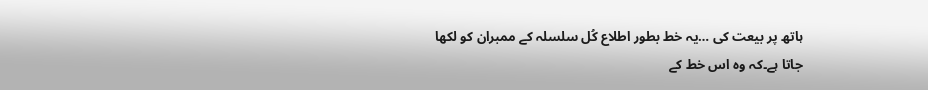ہاتھ پر بیعت کی …یہ خط بطور اطلاع کُل سلسلہ کے ممبران کو لکھا جاتا ہے۔کہ وہ اس خط کے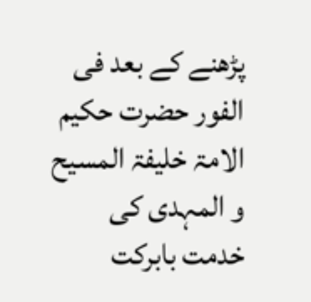پڑھنے کے بعد فی الفور حضرت حکیم الامۃ خلیفۃ المسیح و المہدی کی خدمت بابرکت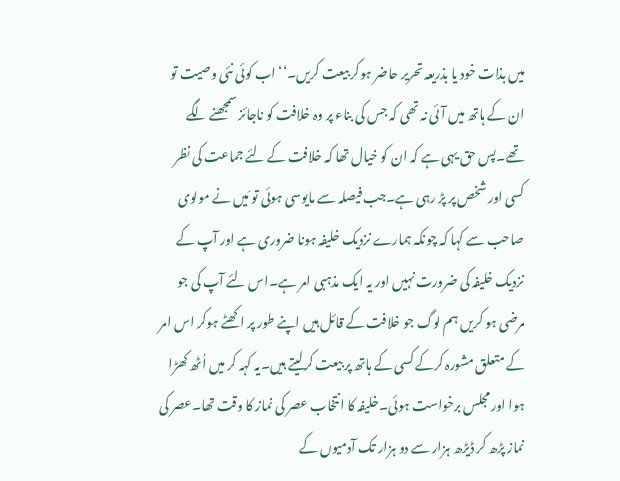میں بذات خود یا بذریعہ تحریر حاضر ہوکر بیعت کریں۔‘‘ اب کوئی نئی وصیت تو ان کے ہاتھ میں آئی نہ تھی کہ جس کی بناء پر وہ خلافت کو ناجائز سمجھنے لگے تھے۔پس حق یہی ہے کہ ان کو خیال تھا کہ خلافت کے لئے جماعت کی نظر کسی اور شخص پر پڑ رہی ہے۔جب فیصلہ سے مایوسی ہوئی تو مَیں نے مولوی صاحب سے کہا کہ چونکہ ہمارے نزدیک خلیفہ ہونا ضروری ہے اور آپ کے نزدیک خلیفہ کی ضرورت نہیں اور یہ ایک مذہبی امر ہے۔اس لئے آپ کی جو مرضی ہو کریں ہم لوگ جو خلافت کے قائل ہیں اپنے طور پر اکھٹے ہوکر اس امر کے متعلق مشورہ کرکے کسی کے ہاتھ پر بیعت کرلیتے ہیں۔یہ کہہ کر میں اُٹھ کھڑا ہوا اور مجلس برخواست ہوئی۔خلیفہ کا انتخاب عصر کی نماز کا وقت تھا۔عصر کی نماز پڑھ کر ڈیڑھ ہزار سے دو ہزار تک آدمیوں کے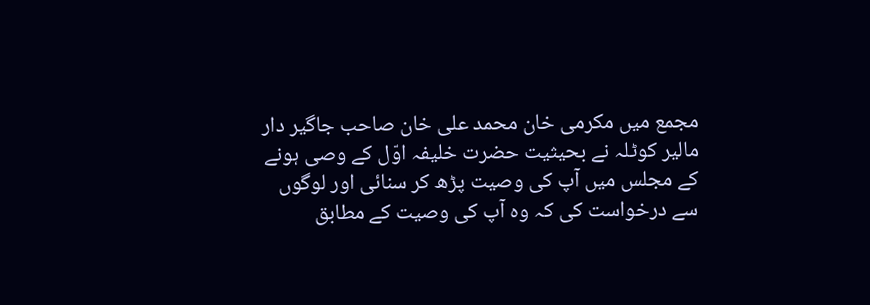مجمع میں مکرمی خان محمد علی خان صاحب جاگیر دار مالیر کوٹلہ نے بحیثیت حضرت خلیفہ اوّل کے وصی ہونے کے مجلس میں آپ کی وصیت پڑھ کر سنائی اور لوگوں سے درخواست کی کہ وہ آپ کی وصیت کے مطابق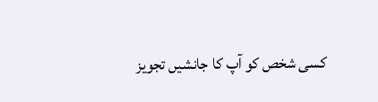کسی شخص کو آپ کا جانشیں تجویز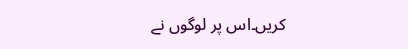کریں۔اس پر لوگوں نے